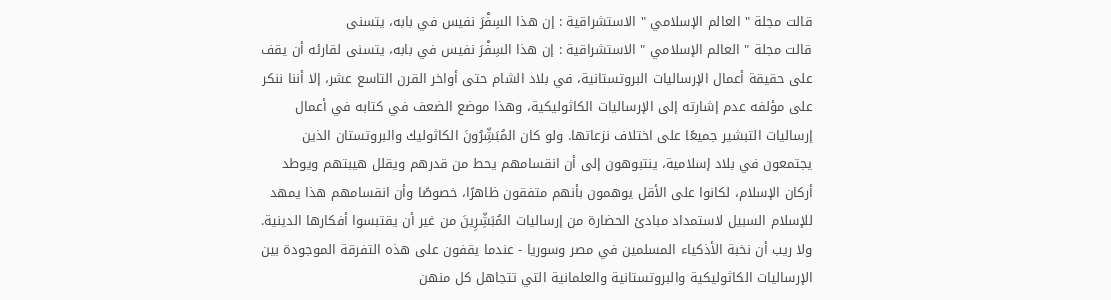قالت مجلة " العالم الإسلامي " الاستشراقية : إن هذا السِفْرَ نفيس في بابه، يتسنى
قالت مجلة " العالم الإسلامي " الاستشراقية : إن هذا السِفْرَ نفيس في بابه، يتسنى لقارئه أن يقف على حقيقة أعمال الإرساليات البروتستانية، في بلاد الشام حتى أواخر القرن التاسع عشر، إلا أننا ننكر على مؤلفه عدم إشارته إلى الإرساليات الكاثوليكية، وهذا موضع الضعف في كتابه في أعمال إرساليات التبشير جميعًا على اختلاف نزعاتها. ولو كان المُبَشِّرُونَ الكاثوليك والبروتستان الذين يجتمعون في بلاد إسلامية، ينتبوهون إلى أن انقسامهم يحط من قدرهم ويقلل هيبتهم ويوطد أركان الإسلام، لكانوا على الأقل يوهمون بأنهم متفقون ظاهرًا، خصوصًا وأن انقسامهم هذا يمهد للإسلام السبيل لاستمداد مبادئ الحضارة من إرساليات المُبَشِّرِينَ من غير أن يقتبسوا أفكارها الدينية. ولا ريب أن نخبة الأذكياء المسلمين في مصر وسوريا - عندما يقفون على هذه التفرقة الموجودة بين الإرساليات الكاثوليكية والبروتستانية والعلمانية التي تتجاهل كل منهن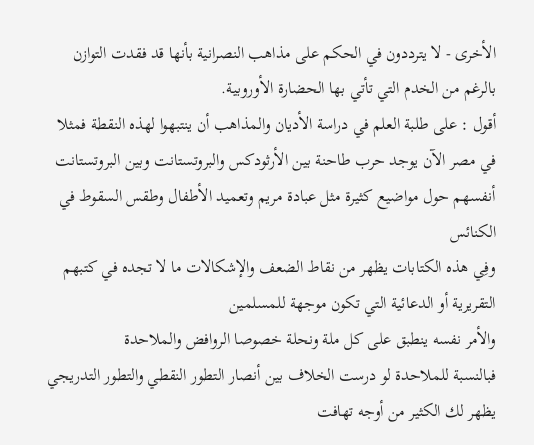الأخرى - لا يترددون في الحكم على مذاهب النصرانية بأنها قد فقدت التوازن بالرغم من الخدم التي تأتي بها الحضارة الأوروبية.
أقول : على طلبة العلم في دراسة الأديان والمذاهب أن ينتبهوا لهذه النقطة فمثلا في مصر الآن يوجد حرب طاحنة بين الأرثودكس والبروتستانت وبين البروتستانت أنفسهم حول مواضيع كثيرة مثل عبادة مريم وتعميد الأطفال وطقس السقوط في الكنائس
وفِي هذه الكتابات يظهر من نقاط الضعف والإشكالات ما لا تجده في كتبهم التقريرية أو الدعائية التي تكون موجهة للمسلمين
والأمر نفسه ينطبق على كل ملة ونحلة خصوصا الروافض والملاحدة
فبالنسبة للملاحدة لو درست الخلاف بين أنصار التطور النقطي والتطور التدريجي يظهر لك الكثير من أوجه تهافت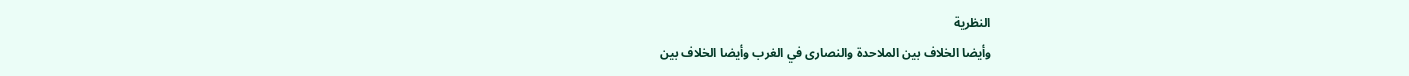النظرية
وأيضا الخلاف بين الملاحدة والنصارى في الغرب وأيضا الخلاف بين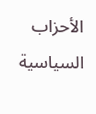الأحزاب السياسية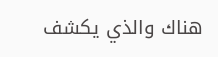هناك والذي يكشف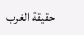حقيقة الغرب